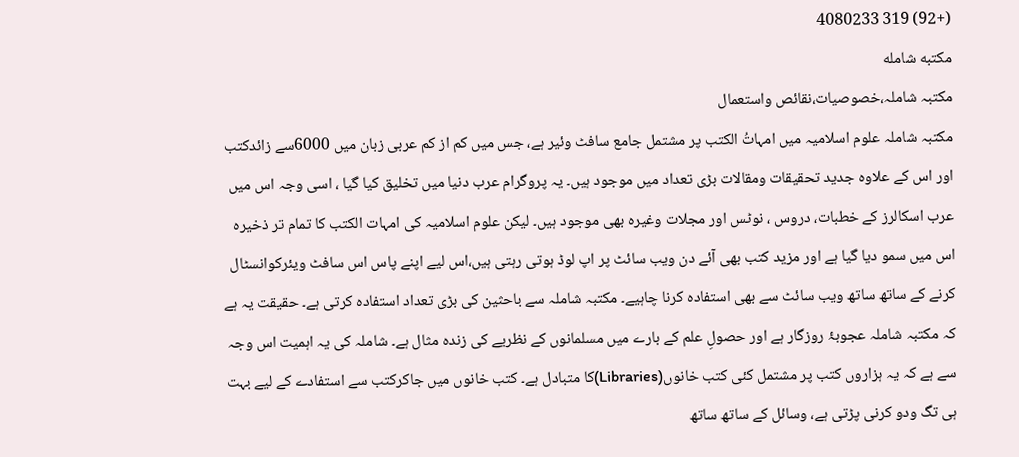(+92) 319 4080233
مکتبه شامله
مکتبہ شاملہ،خصوصیات،نقائص واستعمال
مکتبہ شاملہ علوم اسلامیہ میں امہاتُ الکتب پر مشتمل جامع سافٹ وئیر ہے، جس میں کم از کم عربی زبان میں 6000سے زائدکتب اور اس کے علاوہ جدید تحقیقات ومقالات بڑی تعداد میں موجود ہیں۔ یہ پروگرام عرب دنیا میں تخلیق کیا گیا ، اسی وجہ اس میں عرب اسکالرز کے خطبات، دروس ، نوٹس اور مجلات وغیرہ بھی موجود ہیں۔ لیکن علوم اسلامیہ کی امہات الکتب کا تمام تر ذخیرہ اس میں سمو دیا گیا ہے اور مزید کتب بھی آئے دن ویب سائٹ پر اپ لوڈ ہوتی رہتی ہیں،اس لیے اپنے پاس اس سافٹ ویئرکوانسٹال کرنے کے ساتھ ساتھ ویب سائٹ سے بھی استفادہ کرنا چاہیے۔ مکتبہ شاملہ سے باحثین کی بڑی تعداد استفادہ کرتی ہے۔ حقیقت یہ ہے کہ مکتبہ شاملہ عجوبۂ روزگار ہے اور حصولِ علم کے بارے میں مسلمانوں کے نظریے کی زندہ مثال ہے۔ شاملہ کی یہ اہمیت اس وجہ سے ہے کہ یہ ہزاروں کتب پر مشتمل کئی کتب خانوں(Libraries)کا متبادل ہے۔ کتب خانوں میں جاکرکتب سے استفادے کے لیے بہت ہی تگ ودو کرنی پڑتی ہے، وسائل کے ساتھ ساتھ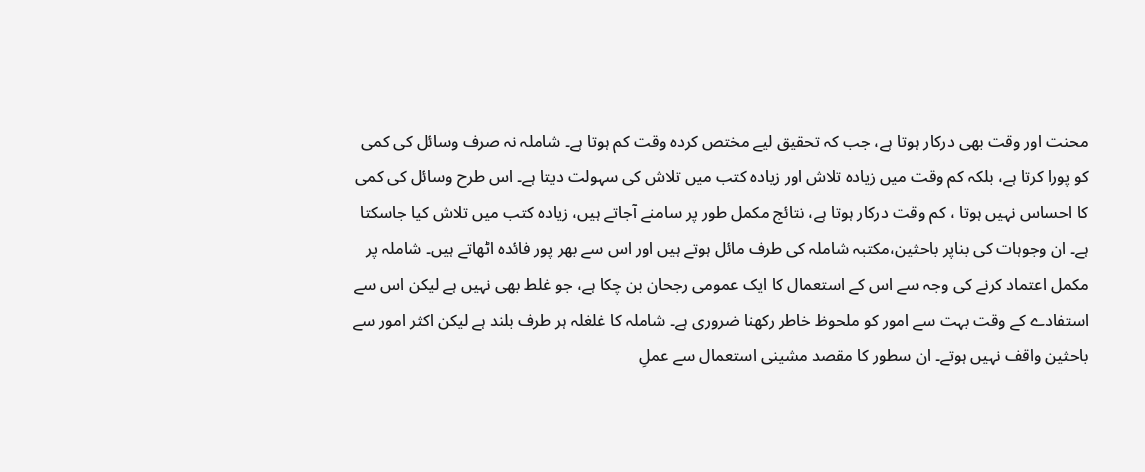محنت اور وقت بھی درکار ہوتا ہے، جب کہ تحقیق لیے مختص کردہ وقت کم ہوتا ہے۔ شاملہ نہ صرف وسائل کی کمی کو پورا کرتا ہے، بلکہ کم وقت میں زیادہ تلاش اور زیادہ کتب میں تلاش کی سہولت دیتا ہے۔ اس طرح وسائل کی کمی کا احساس نہیں ہوتا ، کم وقت درکار ہوتا ہے، نتائج مکمل طور پر سامنے آجاتے ہیں، زیادہ کتب میں تلاش کیا جاسکتا ہے۔ ان وجوہات کی بناپر باحثین،مکتبہ شاملہ کی طرف مائل ہوتے ہیں اور اس سے بھر پور فائدہ اٹھاتے ہیں۔ شاملہ پر مکمل اعتماد کرنے کی وجہ سے اس کے استعمال کا ایک عمومی رجحان بن چکا ہے، جو غلط بھی نہیں ہے لیکن اس سے استفادے کے وقت بہت سے امور کو ملحوظ خاطر رکھنا ضروری ہے۔ شاملہ کا غلغلہ ہر طرف بلند ہے لیکن اکثر امور سے باحثین واقف نہیں ہوتے۔ ان سطور کا مقصد مشینی استعمال سے عملِ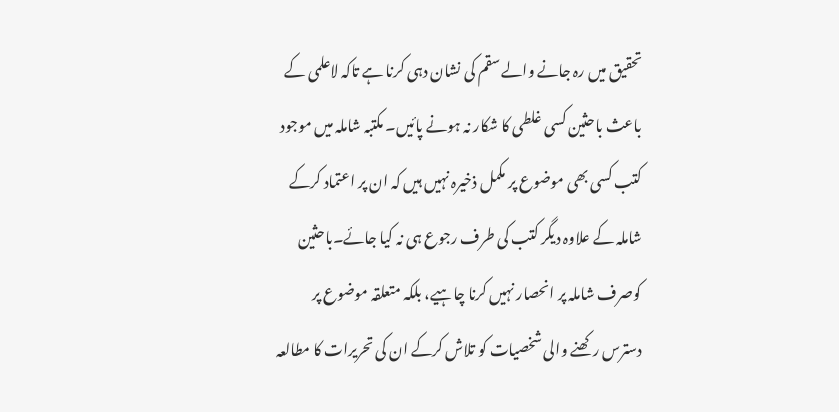تحقیق میں رہ جانے والے سقم کی نشان دہی کرنا ہے تاکہ لاعلمی کے باعث باحثین کسی غلطی کا شکار نہ ہونے پائیں۔ مکتبہ شاملہ میں موجود کتب کسی بھی موضوع پر مکمل ذخیرہ نہیں ہیں کہ ان پر اعتماد کرکے شاملہ کے علاوہ دیگر کتب کی طرف رجوع ہی نہ کیا جائے۔باحثین کوصرف شاملہ پر انحصار نہیں کرنا چاہیے، بلکہ متعلقہ موضوع پر دسترس رکھنے والی شخصیات کو تلاش کرکے ان کی تحریرات کا مطالعہ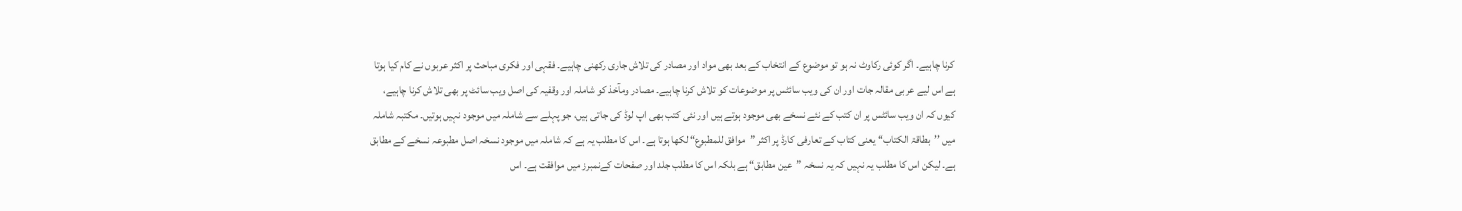کرنا چاہیے۔ اگر کوئی رکاوٹ نہ ہو تو موضوع کے انتخاب کے بعد بھی مواد اور مصادر کی تلاش جاری رکھنی چاہیے۔ فقہی اور فکری مباحث پر اکثر عربوں نے کام کیا ہوتا ہے اس لیے عربی مقالہ جات اور ان کی ویب سائٹس پر موضوعات کو تلاش کرنا چاہیے۔ مصادر ومآخذ کو شاملہ اور وقفیہ کی اصل ویب سائٹ پر بھی تلاش کرنا چاہیے، کیوں کہ ان ویب سائٹس پر ان کتب کے نئے نسخے بھی موجود ہوتے ہیں اور نئی کتب بھی اپ لوڈ کی جاتی ہیں، جو پہلے سے شاملہ میں موجود نہیں ہوتیں۔ مکتبہ شاملہ میں ’’بطاقۃ الکتاب‘‘ یعنی کتاب کے تعارفی کارڈ پر اکثر ”موافق للمطبوع“ لکھا ہوتا ہے۔ اس کا مطلب یہ ہے کہ شاملہ میں موجود نسخہ اصل مطبوعہ نسخے کے مطابق ہے۔ لیکن اس کا مطلب یہ نہیں کہ یہ نسخہ ”عین مطابق“ ہے بلکہ اس کا مطلب جلد اور صفحات کےنمبرز میں موافقت ہے۔ اس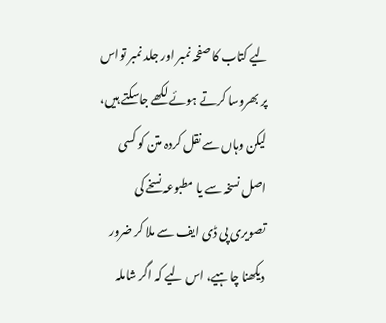لیے کتاب کا صفحہ نمبر اور جلد نمبر تواس پر بھروسا کرتے ہوئے لکھے جاسکتے ہیں، لیکن وہاں سے نقل کردہ متن کو کسی اصل نسخہ سے یا مطبوعہ نسخے کی تصویری پی ڈی ایف سے ملا کر ضرور دیکھنا چاہیے، اس لیے کہ اگر شاملہ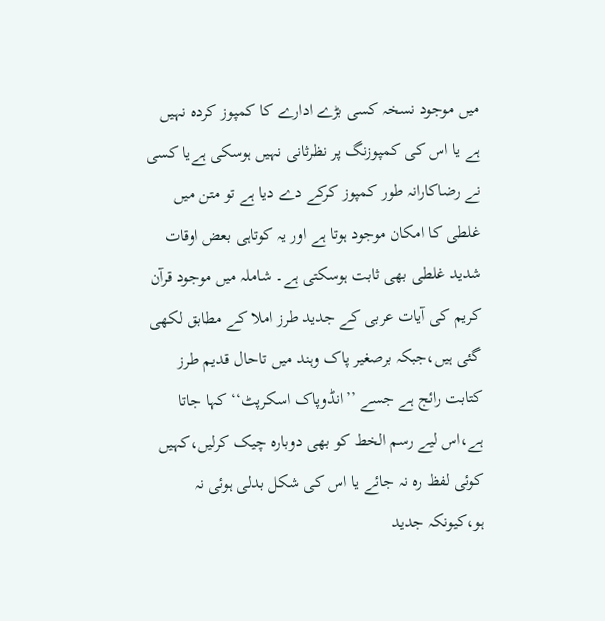میں موجود نسخہ کسی بڑے ادارے کا کمپوز کردہ نہیں ہے یا اس کی کمپوزنگ پر نظرثانی نہیں ہوسکی ہےیا کسی نے رضاکارانہ طور کمپوز کرکے دے دیا ہے تو متن میں غلطی کا امکان موجود ہوتا ہے اور یہ کوتاہی بعض اوقات شدید غلطی بھی ثابت ہوسکتی ہے۔ شاملہ میں موجود قرآن کریم کی آیات عربی کے جدید طرز املا کے مطابق لکھی گئی ہیں،جبکہ برصغیر پاک وہند میں تاحال قدیم طرز کتابت رائج ہے جسے ’’انڈوپاک اسکرپٹ‘‘ کہا جاتا ہے،اس لیے رسم الخط کو بھی دوبارہ چیک کرلیں،کہیں کوئی لفظ رہ نہ جائے یا اس کی شکل بدلی ہوئی نہ ہو،کیونکہ جدید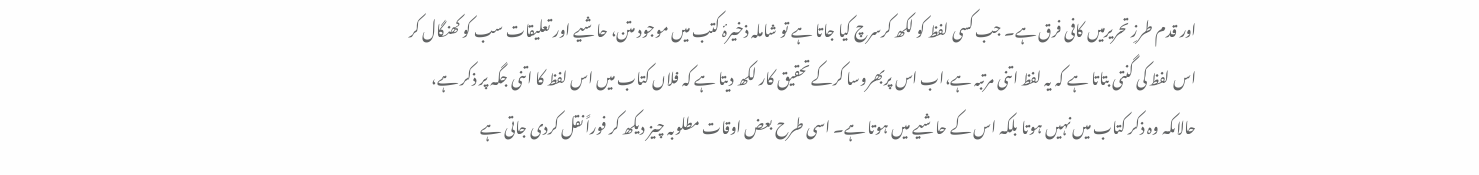اور قدم طرزِ تحریرمیں کافی فرق ہے۔ جب کسی لفظ کو لکھ کرسرچ کیا جاتا ہے تو شاملہ ذخیرۂ کتب میں موجود متن، حاشیے اور تعلیقات سب کو کھنگال کر اس لفظ کی گنتی بتاتا ہے کہ یہ لفظ اتنی مرتبہ ہے،اب اس پربھروسا کرکے تحقیق کار لکھ دیتا ہے کہ فلاں کتاب میں اس لفظ کا اتنی جگہ پر ذکر ہے، حالاںکہ وہ ذکر کتاب میں نہیں ہوتا بلکہ اس کے حاشیے میں ہوتا ہے۔ اسی طرح بعض اوقات مطلوبہ چیز دیکھ کر فوراً نقل کردی جاتی ہے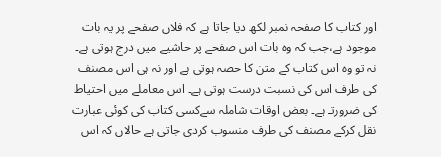اور کتاب کا صفحہ نمبر لکھ دیا جاتا ہے کہ فلاں صفحے پر یہ بات موجود ہے،جب کہ وہ بات اس صفحے پر حاشیے میں درج ہوتی ہے۔ نہ تو وہ اس کتاب کے متن کا حصہ ہوتی ہے اور نہ ہی اس مصنف کی طرف اس کی نسبت درست ہوتی ہے۔ اس معاملے میں احتیاط کی ضرورتـ ہے۔ بعض اوقات شاملہ سےکسی کتاب کی کوئی عبارت نقل کرکے مصنف کی طرف منسوب کردی جاتی ہے حالاں کہ اس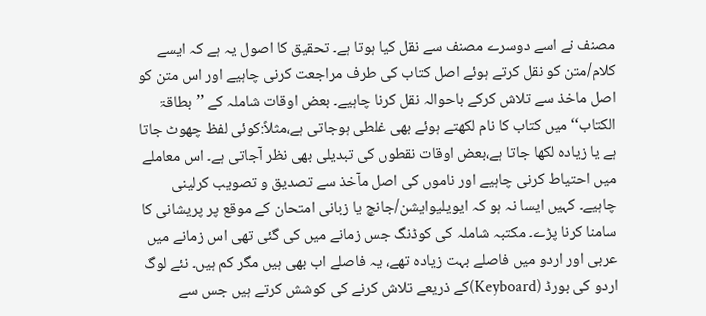مصنف نے اسے دوسرے مصنف سے نقل کیا ہوتا ہے۔ تحقیق کا اصول یہ ہے کہ ایسے کلام/متن کو نقل کرتے ہوئے اصل کتاب کی طرف مراجعت کرنی چاہیے اور اس متن کو اصل ماخذ سے تلاش کرکے باحوالہ نقل کرنا چاہیے۔ بعض اوقات شاملہ کے ’’بطاقۃ الکتاب‘‘ میں کتاب کا نام لکھتے ہوئے بھی غلطی ہوجاتی ہے،مثلاً:کوئی لفظ چھوٹ جاتا ہے یا زیادہ لکھا جاتا ہے،بعض اوقات نقطوں کی تبدیلی بھی نظر آجاتی ہے۔ اس معاملے میں احتیاط کرنی چاہیے اور ناموں کی اصل مآخذ سے تصدیق و تصویب کرلینی چاہیے۔ کہیں ایسا نہ ہو کہ ایویلیوایشن/جانچ یا زبانی امتحان کے موقع پر پریشانی کا سامنا کرنا پڑے۔ مکتبہ شاملہ کی کوڈنگ جس زمانے میں کی گئی تھی اس زمانے میں عربی اور اردو میں فاصلے بہت زیادہ تھے، یہ فاصلے اب بھی ہیں مگر کم ہیں۔ نئے لوگ اردو کی بورڈ (Keyboard)کے ذریعے تلاش کرنے کی کوشش کرتے ہیں جس سے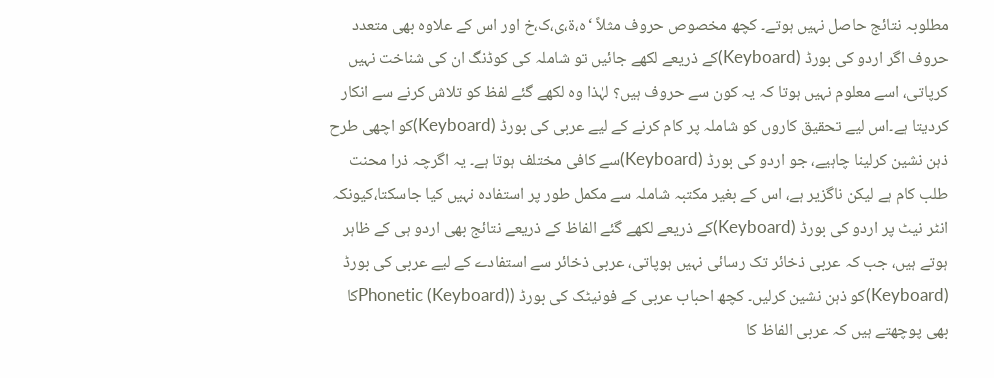مطلوبہ نتائج حاصل نہیں ہوتے۔ کچھ مخصوص حروف مثلاً ‘ہ،ۃ،ی،ک،خ اور اس کے علاوہ بھی متعدد حروف اگر اردو کی بورڈ (Keyboard)کے ذریعے لکھے جائیں تو شاملہ کی کوڈنگ ان کی شناخت نہیں کرپاتی، اسے معلوم نہیں ہوتا کہ یہ کون سے حروف ہیں؟ لہٰذا وہ لکھے گئے لفظ کو تلاش کرنے سے انکار کردیتا ہے۔اس لیے تحقیق کاروں کو شاملہ پر کام کرنے کے لیے عربی کی بورڈ (Keyboard)کو اچھی طرح ذہن نشین کرلینا چاہیے، جو اردو کی بورڈ (Keyboard)سے کافی مختلف ہوتا ہے۔ یہ اگرچہ ذرا محنت طلب کام ہے لیکن ناگزیر ہے، اس کے بغیر مکتبہ شاملہ سے مکمل طور پر استفادہ نہیں کیا جاسکتا،کیونکہ انٹر نیٹ پر اردو کی بورڈ (Keyboard)کے ذریعے لکھے گئے الفاظ کے ذریعے نتائج بھی اردو ہی کے ظاہر ہوتے ہیں، جب کہ عربی ذخائر تک رسائی نہیں ہوپاتی، عربی ذخائر سے استفادے کے لیے عربی کی بورڈ (Keyboard)کو ذہن نشین کرلیں۔ کچھ احباب عربی کے فونیٹک کی بورڈ (Phonetic (Keyboard)کا بھی پوچھتے ہیں کہ عربی الفاظ کا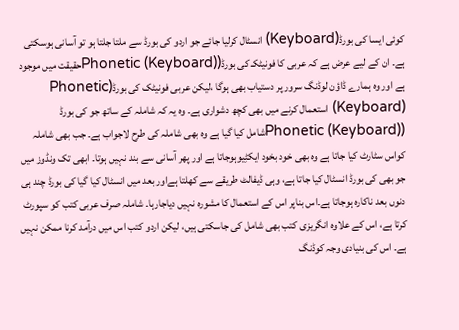کوئی ایسا کی بورڈ(Keyboard) انسٹال کرلیا جائے جو اردو کی بورڈ سے ملتا جلتا ہو تو آسانی ہوسکتی ہے۔ ان کے لیے عرض ہے کہ عربی کا فونیٹکـ کی بورڈ(Phonetic (Keyboard)حقیقت میں موجود ہے اور وہ ہمارے ڈاؤن لوڈنگ سرور پر دستیاب بھی ہوگا ،لیکن عربی فونیٹک کی بورڈ(Phonetic (Keyboard) استعمال کرنے میں بھی کچھ دشواری ہے۔ وہ یہ کہ شاملہ کے ساتھ جو کی بورڈ (Phonetic (Keyboard)شامل کیا گیا ہے وہ بھی شاملہ کی طرح لاجواب ہے۔ جب بھی شاملہ کواس سٹارٹ کیا جاتا ہے وہ بھی خود بخود ایکٹِیوہوجاتا ہے اور پھر آسانی سے بند نہیں ہوتا۔ ابھی تک ونڈوز میں جو بھی کی بورڈ انسٹال کیا جاتا ہے، وہی ڈیفالٹ طریقے سے کھلتا ہےاور بعد میں انسٹال کیا گیا کی بورڈ چند ہی دنوں بعد ناکارہ ہوجاتا ہے۔اس بناپر اس کے استعمال کا مشورہ نہیں دیاجارہا۔ شاملہ صرف عربی کتب کو سپورٹ کرتا ہے، اس کے علاوہ انگریزی کتب بھی شامل کی جاسکتی ہیں، لیکن اردو کتب اس میں درآمد کرنا ممکن نہیں ہے۔ اس کی بنیادی وجہ کوڈنگ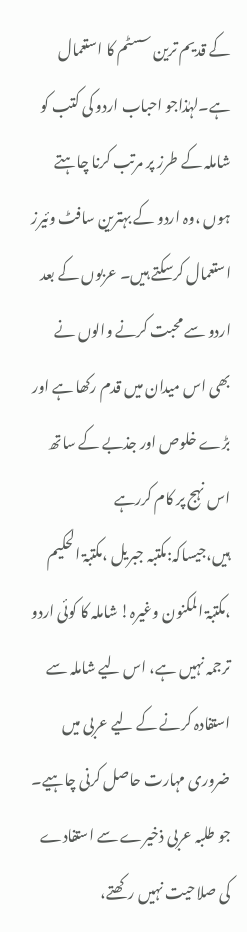کے قدیم ترین سسٹم کا استعمال ہے۔لہٰذاجو احباب اردو کی کتب کو شاملہ کے طرز پر مرتب کرنا چاہتے ہوں ،وہ اردو کے بہترین سافٹ وئیرز استعمال کرسکتے ہیں۔ عربوں کے بعد اردو سے محبت کرنے والوں نے بھی اس میدان میں قدم رکھا ہے اور بڑے خلوص اور جذبے کے ساتھ اس نہج پر کام کررہے ہیں،جیساکہ:مکتبہ جبریل ،مکتبۃ الحکیم ،مکتبۃ المکنون وغیرہ! شاملہ کا کوئی اردو ترجمہ نہیں ہے، اس لیے شاملہ سے استفادہ کرنے کے لیے عربی میں ضروری مہارت حاصل کرنی چاہیے۔ جو طلبہ عربی ذخیرے سے استفادے کی صلاحیت نہیں رکھتے،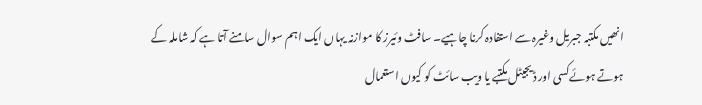انھیں مکتبہ جبریل وغیرہ سے استفادہ کرنا چاہیے۔ سافٹ وئیرز کا موازنہ یہاں ایک اہم سوال سامنے آتا ہے کہ شاملہ کے ہوتے ہوئےکسی اور ڈیجیٹل مکتبے یا ویب سائٹ کو کیوں استعمال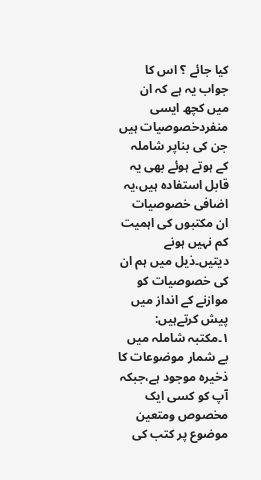کیا جائے ؟ اس کا جواب یہ ہے کہ ان میں کچھ ایسی منفردخصوصیات ہیں جن کی بناپر شاملہ کے ہوتے ہوئے بھی یہ قابل استفادہ ہیں،یہ اضافی خصوصیات ان مکتبوں کی اہمیت کم نہیں ہونے دیتیں۔ذیل میں ہم ان کی خصوصیات کو موازنے کے انداز میں پیش کرتےہیں: ۱۔مکتبہ شاملہ میں بے شمار موضوعات کا ذخیرہ موجود ہے،جبکہ آپ کو کسی ایک مخصوص ومتعین موضوع پر کتب کی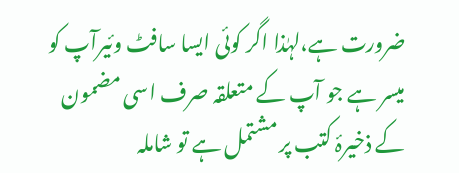ضرورت ہے،لہٰذا اگر کوئی ایسا سافٹ وئیرآپ کو میسر ہے جو آپ کے متعلقہ صرف اسی مضمون کے ذخیرۂ کتب پر مشتمل ہے تو شاملہ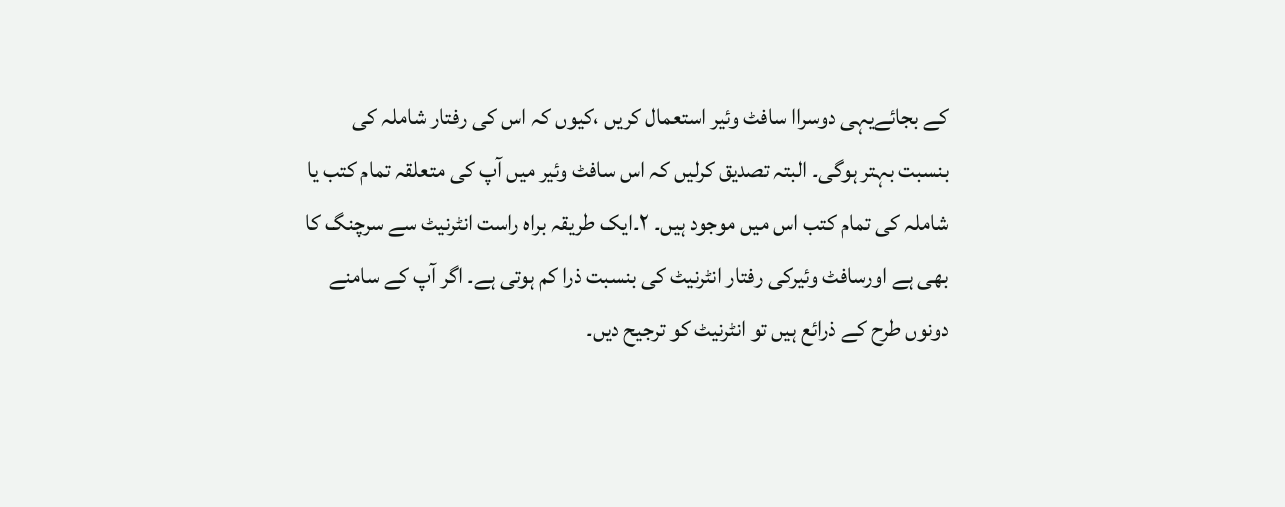کے بجائےیہی دوسراا سافٹ وئیر استعمال کریں ،کیوں کہ اس کی رفتار شاملہ کی بنسبت بہتر ہوگی۔ البتہ تصدیق کرلیں کہ اس سافٹ وئیر میں آپ کی متعلقہ تمام کتب یا شاملہ کی تمام کتب اس میں موجود ہیں۔ ۲۔ایک طریقہ براہ راست انٹرنیٹ سے سرچنگ کا بھی ہے اورسافٹ وئیرکی رفتار انٹرنیٹ کی بنسبت ذرا کم ہوتی ہے۔ اگر آپ کے سامنے دونوں طرح کے ذرائع ہیں تو انٹرنیٹ کو ترجیح دیں۔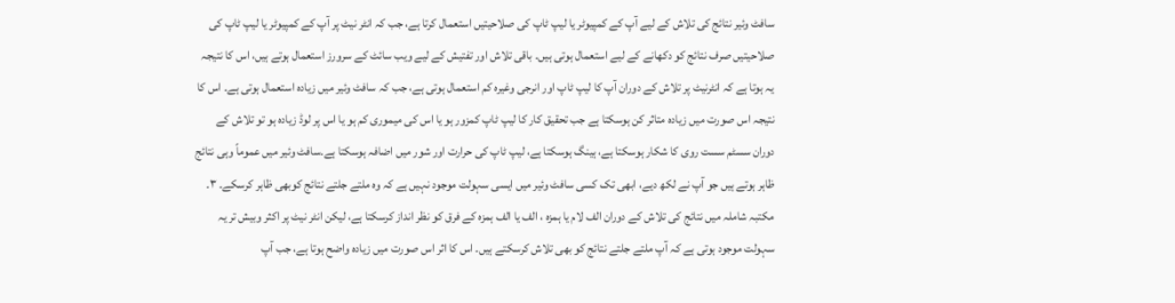سافٹ وئیر نتائج کی تلاش کے لیے آپ کے کمپیوٹر یا لیپ ٹاپ کی صلاحیتیں استعمال کرتا ہے، جب کہ انٹر نیٹ پر آپ کے کمپیوٹر یا لیپ ٹاپ کی صلاحیتیں صرف نتائج کو دکھانے کے لیے استعمال ہوتی ہیں۔ باقی تلاش اور تفتیش کے لیے ویب سائٹ کے سرورز استعمال ہوتے ہیں، اس کا نتیجہ یہ ہوتا ہے کہ انٹرنیٹ پر تلاش کے دوران آپ کا لیپ ٹاپ اور انرجی وغیرہ کم استعمال ہوتی ہے، جب کہ سافٹ وئیر میں زیادہ استعمال ہوتی ہے۔ اس کا نتیجہ اس صورت میں زیادہ متاثر کن ہوسکتا ہے جب تحقیق کار کا لیپ ٹاپ کمزور ہو یا اس کی میموری کم ہو یا اس پر لوڈ زیادہ ہو تو تلاش کے دوران سسٹم سست روی کا شکار ہوسکتا ہے، ہینگ ہوسکتا ہے، لیپ ٹاپ کی حرارت اور شور میں اضافہ ہوسکتا ہے۔سافٹ وئیر میں عموماً وہی نتائج ظاہر ہوتے ہیں جو آپ نے لکھ دیے، ابھی تک کسی سافٹ وئیر میں ایسی سہولت موجود نہیں ہے کہ وہ ملتے جلتے نتائج کوبھی ظاہر کرسکے۔ ۳۔ مکتبہ شاملہ میں نتائج کی تلاش کے دوران الف لام یا ہمزہ ، الف یا الف ہمزہ کے فرق کو نظر انداز کرسکتا ہے، لیکن انٹر نیٹ پر اکثر وبیش تر یہ سہولت موجود ہوتی ہے کہ آپ ملتے جلتے نتائج کو بھی تلاش کرسکتے ہیں۔ اس کا اثر اس صورت میں زیادہ واضح ہوتا ہے، جب آپ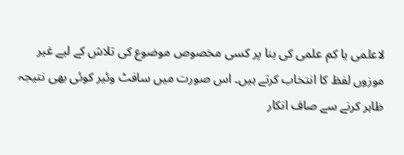لاعلمی یا کم علمی کی بنا پر کسی مخصوص موضوع کی تلاش کے لیے غیر موزوں لفظ کا انتخاب کرتے ہیں۔ اس صورت میں سافٹ وئیر کوئی بھی نتیجہ ظاہر کرنے سے صاف انکار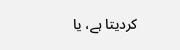کردیتا ہے، یا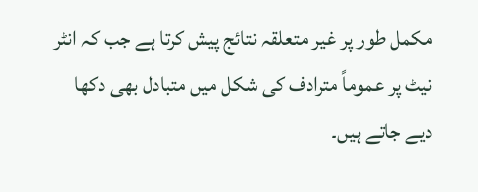مکمل طور پر غیر متعلقہ نتائج پیش کرتا ہے جب کہ انٹر نیٹ پر عموماً مترادف کی شکل میں متبادل بھی دکھا دیے جاتے ہیں۔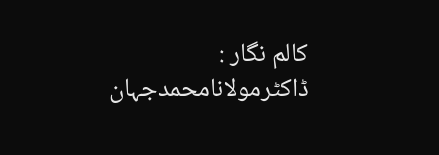کالم نگار : ڈاکٹرمولانامحمدجہان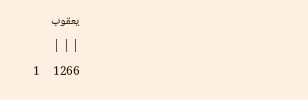یعقوب
| | |
1266     1